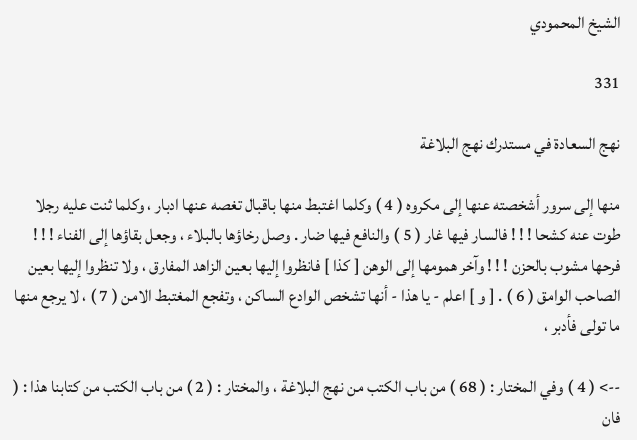الشيخ المحمودي

331

نهج السعادة في مستدرك نهج البلاغة

منها إلى سرور أشخصته عنها إلى مكروه ( 4 ) وكلما اغتبط منها باقبال تغصه عنها ادبار ، وكلما ثنت عليه رجلا طوت عنه كشحا ! ! ! فالسار فيها غار ( 5 ) والنافع فيها ضار . وصل رخاؤها بالبلاء ، وجعل بقاؤها إلى الفناء ! ! ! فرحها مشوب بالحزن ! ! ! وآخر همومها إلى الوهن [ كذا ] فانظروا إليها بعين الزاهد المفارق ، ولا تنظروا إليها بعين الصاحب الوامق ( 6 ) . [ و ] اعلم - يا هذا - أنها تشخص الوادع الساكن ، وتفجع المغتبط الامن ( 7 ) ، لا يرجع منها ما تولى فأدبر ،

--> ( 4 ) وفي المختار : ( 68 ) من باب الكتب من نهج البلاغة ، والمختار : ( 2 ) من باب الكتب من كتابنا هذا : ( فان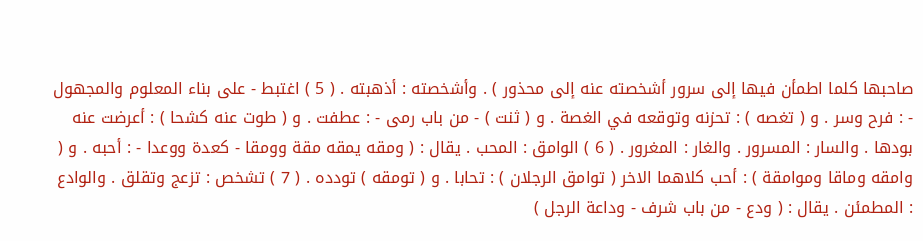صاحبها كلما اطمأن فيها إلى سرور أشخصته عنه إلى محذور ) . وأشخصته : أذهبته . ( 5 ) اغتبط - على بناء المعلوم والمجهول - : فرح وسر . و ( تغصه ) : تحزنه وتوقعه في الغصة . و ( ثنت ) - من باب رمى - : عطفت . و ( طوت عنه كشحا ) : أعرضت عنه بودها . والسار : المسرور . والغار : المغرور . ( 6 ) الوامق : المحب . يقال : ( ومقه يمقه مقة وومقا - كعدة ووعدا - : أحبه . و ( وامقه وماقا وموامقة ) : أحب كلاهما الاخر ( توامق الرجلان ) : تحابا . و ( تومقه ) تودده . ( 7 ) تشخص : تزعج وتقلق . والوادع : المطمئن . يقال : ( ودع - من باب شرف - وداعة الرجل )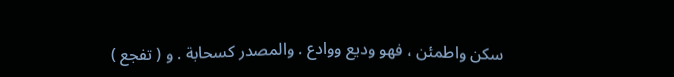سكن واطمئن ، فهو وديع ووادع . والمصدر كسحابة . و ( تفجع )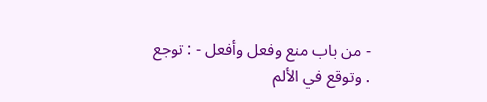- من باب منع وفعل وأفعل - : توجع . وتوقع في الألم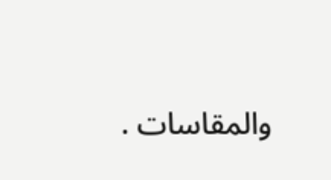والمقاسات .